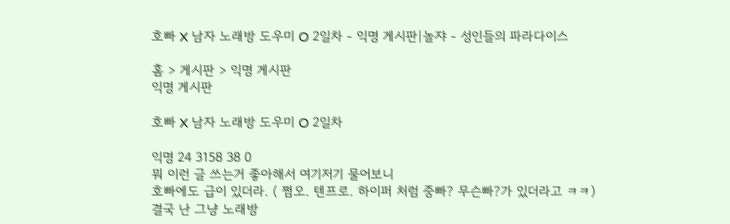호빠 X 남자 노래방 도우미 O 2일차 - 익명 게시판|놀쟈 - 성인들의 파라다이스

홈 > 게시판 > 익명 게시판
익명 게시판

호빠 X 남자 노래방 도우미 O 2일차

익명 24 3158 38 0
뭐 이런 글 쓰는거 좋아해서 여기저기 물어보니
호빠에도 급이 있더라. ( 쩜오. 텐프로. 하이퍼 처럼 중빠? 무슨빠?가 있더라고 ㅋㅋ)
결국 난 그냥 노래방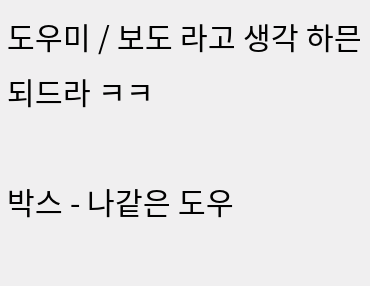도우미 / 보도 라고 생각 하믄 되드라 ㅋㅋ

박스 - 나같은 도우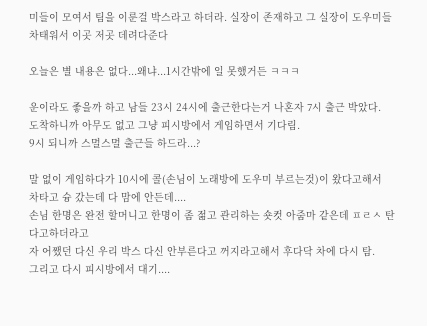미들이 모여서 팀을 이룬걸 박스라고 하더라. 실장이 존재하고 그 실장이 도우미들 차태워서 이곳 저곳 데려다준다

오늘은 별 내용은 없다...왜냐...1시간밖에 일 못했거든 ㅋㅋㅋ

운이라도 좋을까 하고 남들 23시 24시에 출근한다는거 나혼자 7시 출근 박았다.
도착하니까 아무도 없고 그냥 피시방에서 게임하면서 기다림.
9시 되니까 스멀스멀 출근들 하드라...?

말 없이 게임하다가 10시에 콜(손님이 노래방에 도우미 부르는것)이 왔다고해서
차타고 슝 갔는데 다 맘에 안든데....
손님 한명은 완전 할머니고 한명이 좀 젊고 관리하는 숏컷 아줌마 같은데 ㅍㄹㅅ 탄다고하더라고
자 어쨌던 다신 우리 박스 다신 안부른다고 꺼지라고해서 후다닥 차에 다시 탐.
그리고 다시 피시방에서 대기....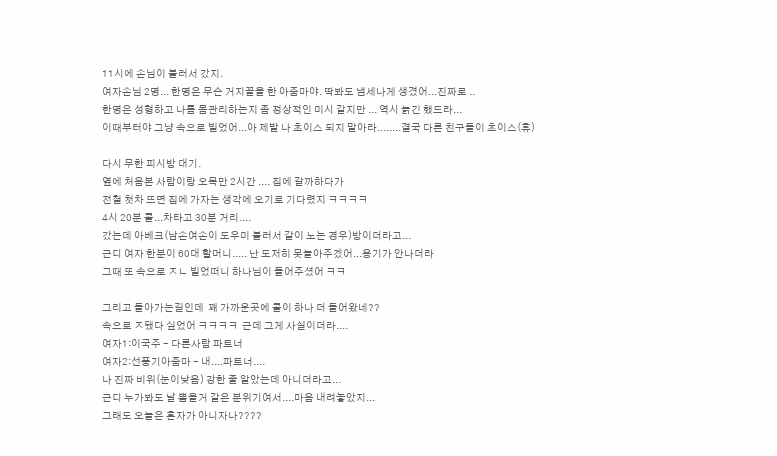11시에 손님이 불러서 갔지.
여자손님 2명... 한명은 무슨 거지꼴을 한 아줌마야. 딱봐도 냄세나게 생겼어...진짜로 ..
한명은 성형하고 나름 몸관리하는지 좀 정상적인 미시 같지만 ... 역시 늙긴 했드라...
이때부터야 그냥 속으로 빌었어...아 제발 나 초이스 되지 말아라........결국 다른 친구들이 초이스(휴)

다시 무한 피시방 대기.
옆에 처음본 사람이랑 오목만 2시간 .... 집에 갈까하다가
전철 첫차 뜨면 집에 가자는 생각에 오기로 기다렸지 ㅋㅋㅋㅋ
4시 20분 콜...차타고 30분 거리....
갔는데 아베크(남손여손이 도우미 불러서 같이 노는 경우)방이더라고...
근디 여자 한분이 60대 할머니..... 난 도저히 못놀아주겠어...용기가 안나더라
그때 또 속으로 ㅈㄴ 빌었떠니 하나님이 들어주셨어 ㅋㅋ

그리고 돌아가는길인데  꽤 가까운곳에 콜이 하나 더 들어왔네??
속으로 ㅈ됐다 싶었어 ㅋㅋㅋㅋ  근데 그게 사실이더라....
여자1:이국주 - 다른사람 파트너
여자2:선풍기아줌마 - 내....파트너....
나 진짜 비위(눈이낮음) 강한 줄 알았는데 아니더라고...
근디 누가봐도 날 뽑을거 같은 분위기여서....마음 내려놓았지...
그래도 오늘은 혼자가 아니자나????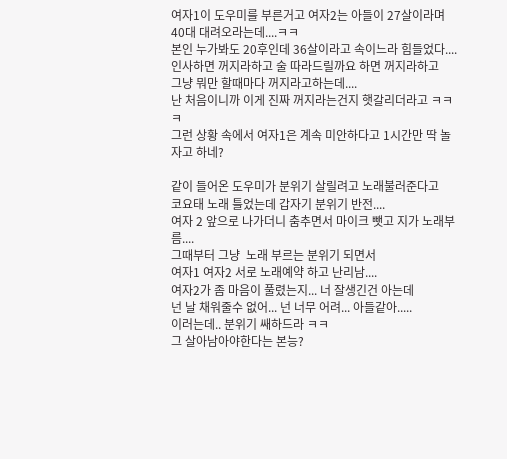여자1이 도우미를 부른거고 여자2는 아들이 27살이라며 40대 대려오라는데....ㅋㅋ
본인 누가봐도 20후인데 36살이라고 속이느라 힘들었다....
인사하면 꺼지라하고 술 따라드릴까요 하면 꺼지라하고
그냥 뭐만 할때마다 꺼지라고하는데....
난 처음이니까 이게 진짜 꺼지라는건지 햇갈리더라고 ㅋㅋㅋ
그런 상황 속에서 여자1은 계속 미안하다고 1시간만 딱 놀자고 하네?

같이 들어온 도우미가 분위기 살릴려고 노래불러준다고
코요태 노래 틀었는데 갑자기 분위기 반전....
여자 2 앞으로 나가더니 춤추면서 마이크 뺏고 지가 노래부름....
그때부터 그냥  노래 부르는 분위기 되면서
여자1 여자2 서로 노래예약 하고 난리남....
여자2가 좀 마음이 풀렸는지... 너 잘생긴건 아는데
넌 날 채워줄수 없어... 넌 너무 어려... 아들같아.....
이러는데.. 분위기 쌔하드라 ㅋㅋ
그 살아남아야한다는 본능?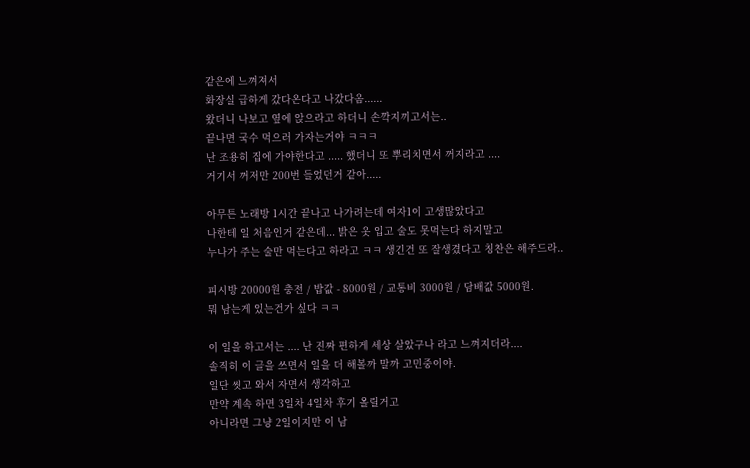같은에 느껴져서
화장실 급하게 갔다온다고 나갔다옴......
왔더니 나보고 옆에 앉으라고 하더니 손깍지끼고서는..
끝나면 국수 먹으러 가자는거야 ㅋㅋㅋ
난 조용히 집에 가야한다고 ..... 했더니 또 뿌리치면서 꺼지라고 ....
거기서 꺼저만 200번 들었던거 같아.....

아무튼 노래방 1시간 끝나고 나가려는데 여자1이 고생많았다고
나한테 일 처음인거 같은데... 밝은 옷 입고 술도 못먹는다 하지말고
누나가 주는 술만 먹는다고 하라고 ㅋㅋ 생긴건 또 잘생겼다고 칭찬은 해주드라..

피시방 20000원 충전 / 밥값 - 8000원 / 교통비 3000원 / 담배값 5000원.
뭐 남는게 있는건가 싶다 ㅋㅋ

이 일을 하고서는 .... 난 진짜 편하게 세상 살았구나 라고 느껴지더라....
솔직히 이 글을 쓰면서 일을 더 해볼까 말까 고민중이야.
일단 씻고 와서 자면서 생각하고
만약 계속 하면 3일차 4일차 후기 올릴거고
아니라면 그냥 2일이지만 이 남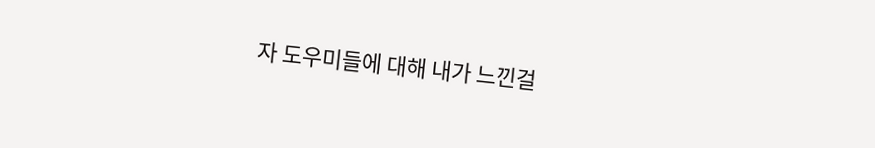자 도우미들에 대해 내가 느낀걸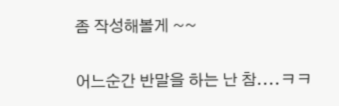좀 작성해볼게 ~~

어느순간 반말을 하는 난 참....ㅋㅋ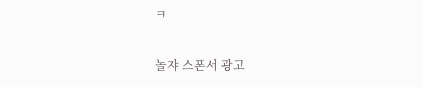ㅋ

놀쟈 스폰서 광고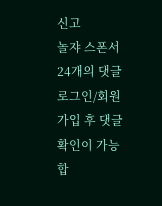신고
놀쟈 스폰서
24개의 댓글
로그인/회원가입 후 댓글 확인이 가능합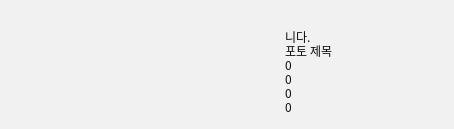니다.
포토 제목
0
0
0
0